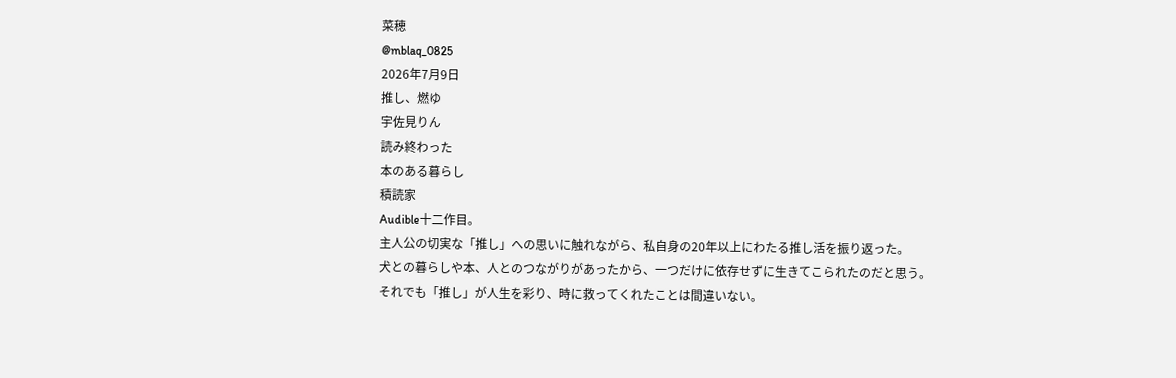菜穂
@mblaq_0825
2026年7月9日
推し、燃ゆ
宇佐見りん
読み終わった
本のある暮らし
積読家
Audible十二作目。
主人公の切実な「推し」への思いに触れながら、私自身の20年以上にわたる推し活を振り返った。
犬との暮らしや本、人とのつながりがあったから、一つだけに依存せずに生きてこられたのだと思う。
それでも「推し」が人生を彩り、時に救ってくれたことは間違いない。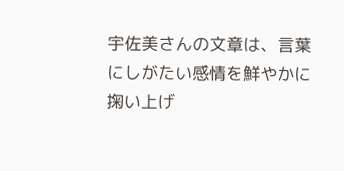宇佐美さんの文章は、言葉にしがたい感情を鮮やかに掬い上げ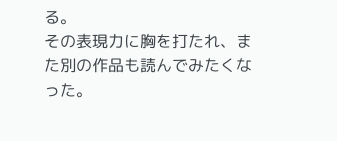る。
その表現力に胸を打たれ、また別の作品も読んでみたくなった。